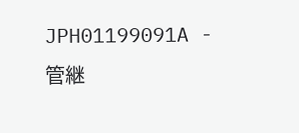JPH01199091A - 管継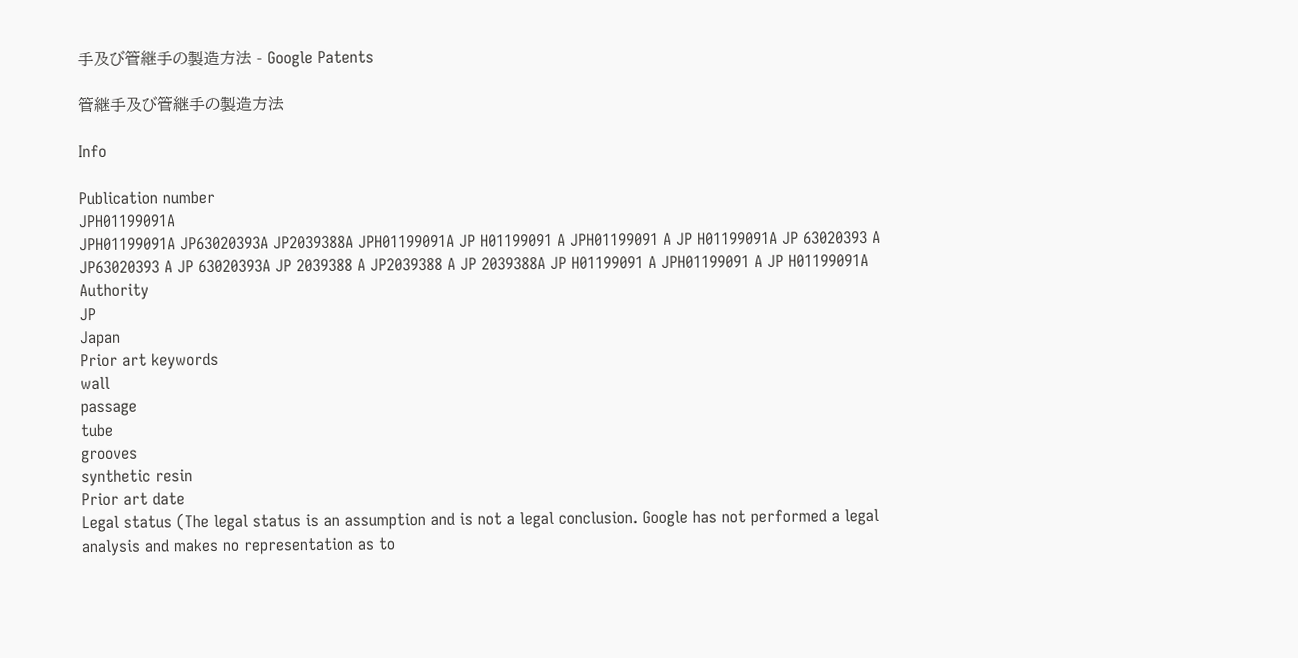手及び管継手の製造方法 - Google Patents

管継手及び管継手の製造方法

Info

Publication number
JPH01199091A
JPH01199091A JP63020393A JP2039388A JPH01199091A JP H01199091 A JPH01199091 A JP H01199091A JP 63020393 A JP63020393 A JP 63020393A JP 2039388 A JP2039388 A JP 2039388A JP H01199091 A JPH01199091 A JP H01199091A
Authority
JP
Japan
Prior art keywords
wall
passage
tube
grooves
synthetic resin
Prior art date
Legal status (The legal status is an assumption and is not a legal conclusion. Google has not performed a legal analysis and makes no representation as to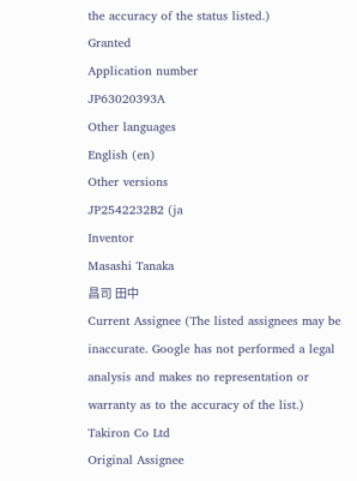the accuracy of the status listed.)
Granted
Application number
JP63020393A
Other languages
English (en)
Other versions
JP2542232B2 (ja
Inventor
Masashi Tanaka
昌司 田中
Current Assignee (The listed assignees may be inaccurate. Google has not performed a legal analysis and makes no representation or warranty as to the accuracy of the list.)
Takiron Co Ltd
Original Assignee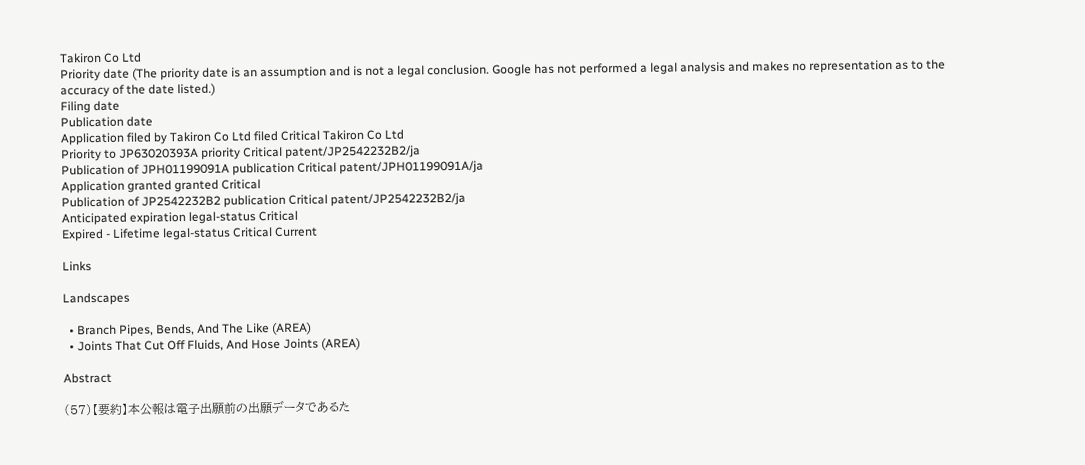Takiron Co Ltd
Priority date (The priority date is an assumption and is not a legal conclusion. Google has not performed a legal analysis and makes no representation as to the accuracy of the date listed.)
Filing date
Publication date
Application filed by Takiron Co Ltd filed Critical Takiron Co Ltd
Priority to JP63020393A priority Critical patent/JP2542232B2/ja
Publication of JPH01199091A publication Critical patent/JPH01199091A/ja
Application granted granted Critical
Publication of JP2542232B2 publication Critical patent/JP2542232B2/ja
Anticipated expiration legal-status Critical
Expired - Lifetime legal-status Critical Current

Links

Landscapes

  • Branch Pipes, Bends, And The Like (AREA)
  • Joints That Cut Off Fluids, And Hose Joints (AREA)

Abstract

(57)【要約】本公報は電子出願前の出願データであるた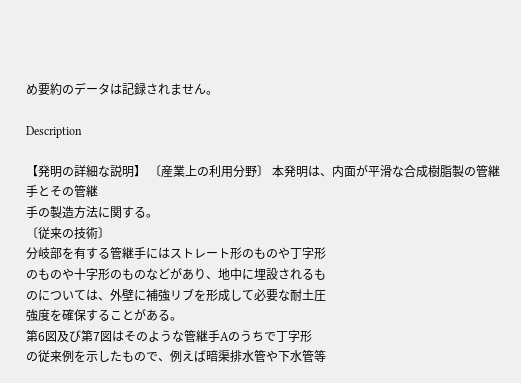め要約のデータは記録されません。

Description

【発明の詳細な説明】 〔産業上の利用分野〕 本発明は、内面が平滑な合成樹脂製の管継手とその管継
手の製造方法に関する。
〔従来の技術〕
分岐部を有する管継手にはストレート形のものや丁字形
のものや十字形のものなどがあり、地中に埋設されるも
のについては、外壁に補強リブを形成して必要な耐土圧
強度を確保することがある。
第6図及び第7図はそのような管継手Aのうちで丁字形
の従来例を示したもので、例えば暗渠排水管や下水管等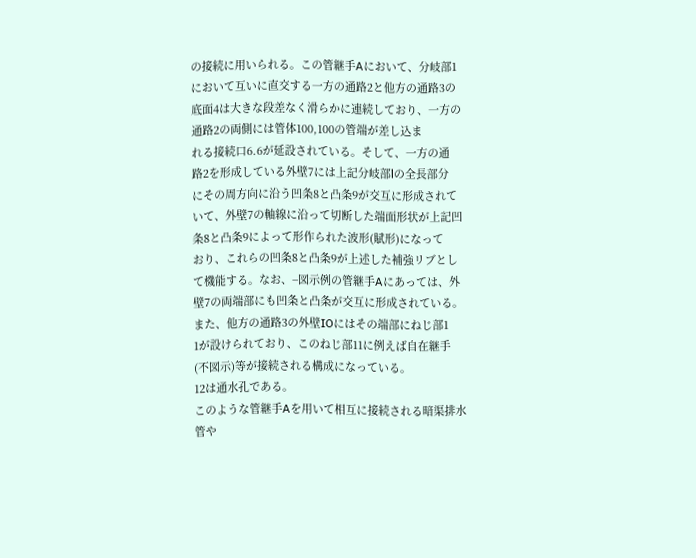の接続に用いられる。この管継手Aにおいて、分岐部1
において互いに直交する一方の通路2と他方の通路3の
底面4は大きな段差なく滑らかに連続しており、一方の
通路2の両側には管体100,100の管端が差し込ま
れる接続口6.6が延設されている。そして、一方の通
路2を形成している外壁7には上記分岐部lの全長部分
にその周方向に沿う凹条8と凸条9が交互に形成されて
いて、外壁7の軸線に沿って切断した端面形状が上記凹
条8と凸条9によって形作られた波形(賦形)になって
おり、これらの凹条8と凸条9が上述した補強リブとし
て機能する。なお、−図示例の管継手Aにあっては、外
壁7の両端部にも凹条と凸条が交互に形成されている。
また、他方の通路3の外壁IOにはその端部にねじ部1
1が設けられており、このねじ部11に例えば自在継手
(不図示)等が接続される構成になっている。
12は通水孔である。
このような管継手Aを用いて相互に接続される暗渠排水
管や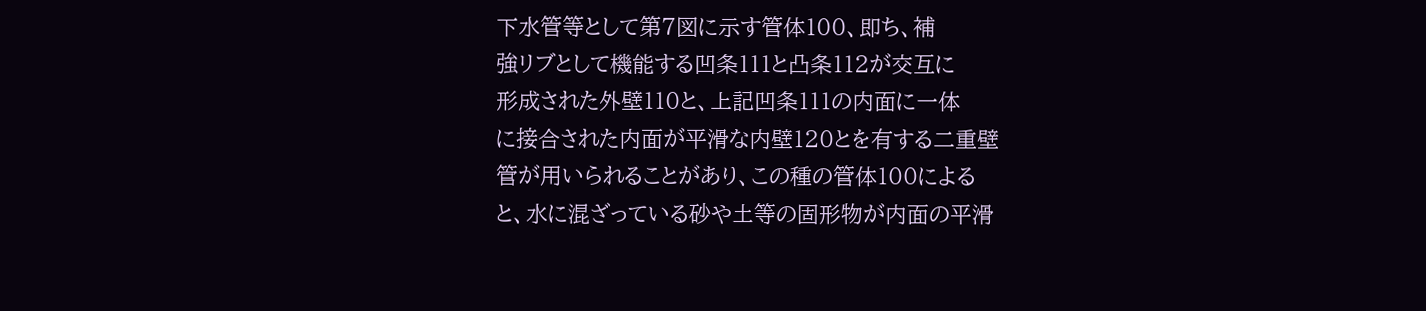下水管等として第7図に示す管体100、即ち、補
強リブとして機能する凹条111と凸条112が交互に
形成された外壁110と、上記凹条111の内面に一体
に接合された内面が平滑な内壁120とを有する二重壁
管が用いられることがあり、この種の管体100による
と、水に混ざっている砂や土等の固形物が内面の平滑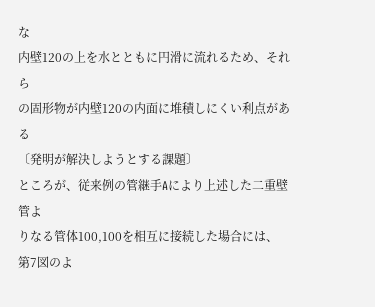な
内壁120の上を水とともに円滑に流れるため、それら
の固形物が内壁120の内面に堆積しにくい利点がある
〔発明が解決しようとする課題〕
ところが、従来例の管継手Aにより上述した二重壁管よ
りなる管体100,100を相互に接続した場合には、
第7図のよ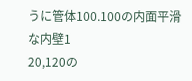うに管体100.100の内面平滑な内壁1
20,120の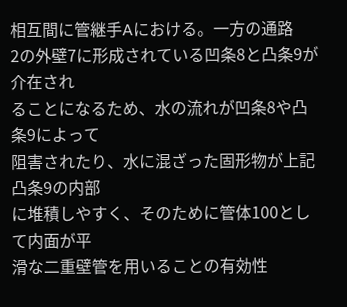相互間に管継手Aにおける。一方の通路
2の外壁7に形成されている凹条8と凸条9が介在され
ることになるため、水の流れが凹条8や凸条9によって
阻害されたり、水に混ざった固形物が上記凸条9の内部
に堆積しやすく、そのために管体100として内面が平
滑な二重壁管を用いることの有効性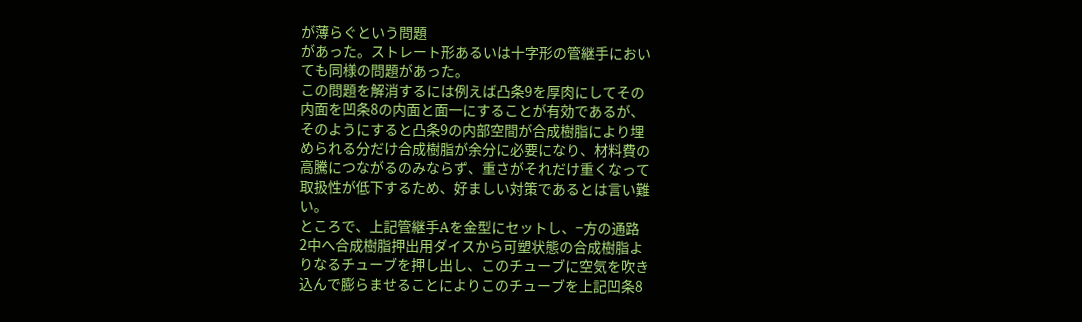が薄らぐという問題
があった。ストレート形あるいは十字形の管継手におい
ても同様の問題があった。
この問題を解消するには例えば凸条9を厚肉にしてその
内面を凹条8の内面と面一にすることが有効であるが、
そのようにすると凸条9の内部空間が合成樹脂により埋
められる分だけ合成樹脂が余分に必要になり、材料費の
高騰につながるのみならず、重さがそれだけ重くなって
取扱性が低下するため、好ましい対策であるとは言い難
い。
ところで、上記管継手Aを金型にセットし、−方の通路
2中へ合成樹脂押出用ダイスから可塑状態の合成樹脂よ
りなるチューブを押し出し、このチューブに空気を吹き
込んで膨らませることによりこのチューブを上記凹条8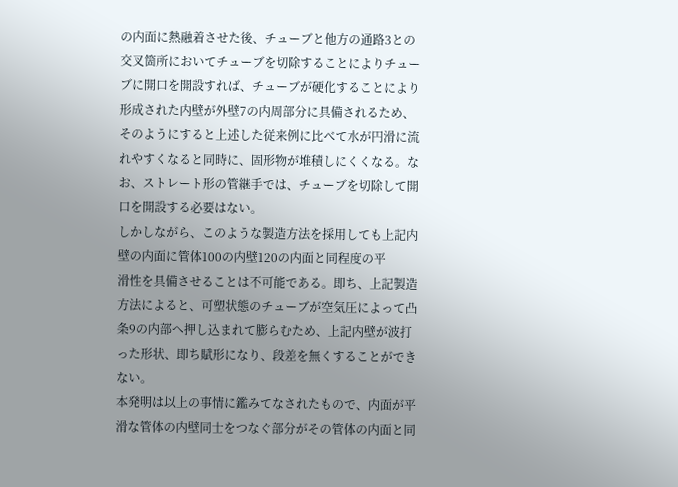の内面に熱融着させた後、チューブと他方の通路3との
交叉箇所においてチューブを切除することによりチュー
ブに開口を開設すれば、チューブが硬化することにより
形成された内壁が外壁7の内周部分に具備されるため、
そのようにすると上述した従来例に比べて水が円滑に流
れやすくなると同時に、固形物が堆積しにくくなる。な
お、ストレート形の管継手では、チューブを切除して開
口を開設する必要はない。
しかしながら、このような製造方法を採用しても上記内
壁の内面に管体100の内壁120の内面と同程度の平
滑性を具備させることは不可能である。即ち、上記製造
方法によると、可塑状態のチューブが空気圧によって凸
条9の内部へ押し込まれて膨らむため、上記内壁が波打
った形状、即ち賦形になり、段差を無くすることができ
ない。
本発明は以上の事情に鑑みてなされたもので、内面が平
滑な管体の内壁同士をつなぐ部分がその管体の内面と同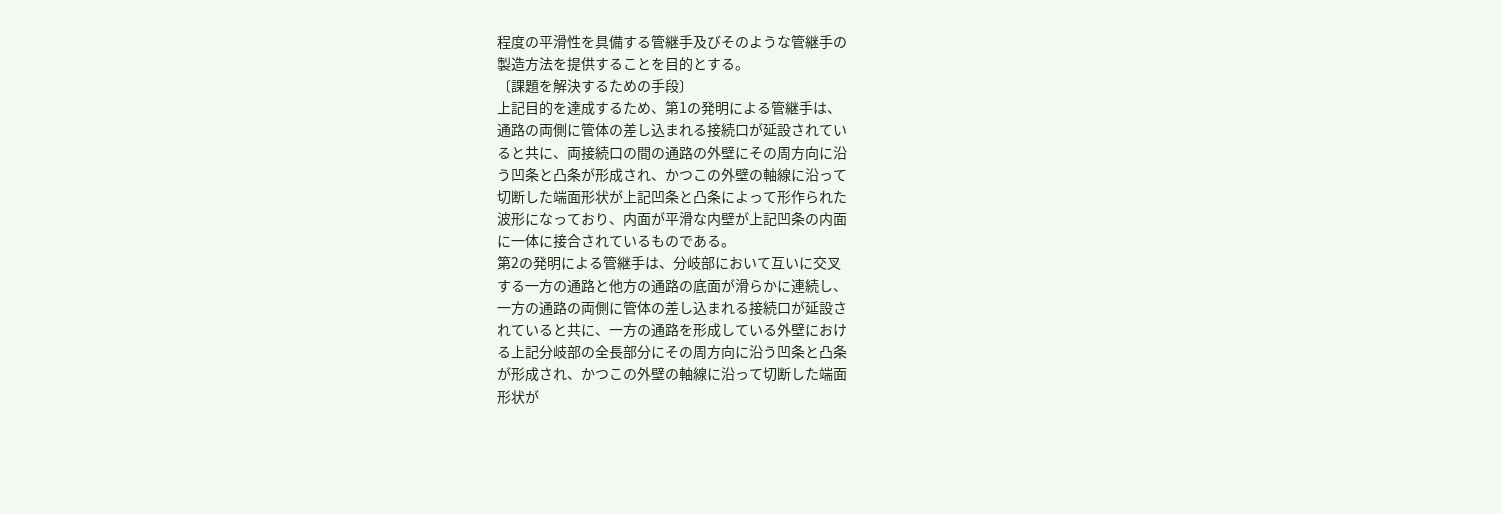程度の平滑性を具備する管継手及びそのような管継手の
製造方法を提供することを目的とする。
〔課題を解決するための手段〕
上記目的を達成するため、第1の発明による管継手は、
通路の両側に管体の差し込まれる接続口が延設されてい
ると共に、両接続口の間の通路の外壁にその周方向に沿
う凹条と凸条が形成され、かつこの外壁の軸線に沿って
切断した端面形状が上記凹条と凸条によって形作られた
波形になっており、内面が平滑な内壁が上記凹条の内面
に一体に接合されているものである。
第2の発明による管継手は、分岐部において互いに交叉
する一方の通路と他方の通路の底面が滑らかに連続し、
一方の通路の両側に管体の差し込まれる接続口が延設さ
れていると共に、一方の通路を形成している外壁におけ
る上記分岐部の全長部分にその周方向に沿う凹条と凸条
が形成され、かつこの外壁の軸線に沿って切断した端面
形状が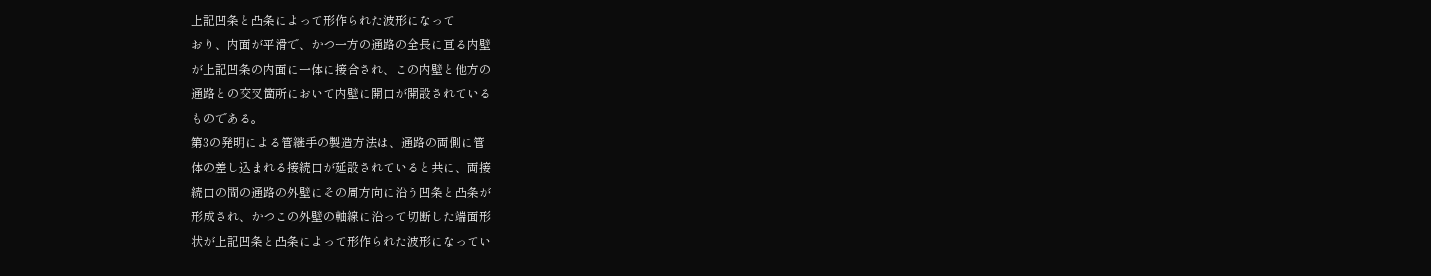上記凹条と凸条によって形作られた波形になって
おり、内面が平滑で、かつ一方の通路の全長に亘る内壁
が上記凹条の内面に一体に接合され、この内壁と他方の
通路との交叉箇所において内壁に開口が開設されている
ものである。
第3の発明による管継手の製造方法は、通路の両側に管
体の差し込まれる接続口が延設されていると共に、両接
続口の間の通路の外壁にその周方向に沿う凹条と凸条が
形成され、かつこの外壁の軸線に沿って切断した端面形
状が上記凹条と凸条によって形作られた波形になってい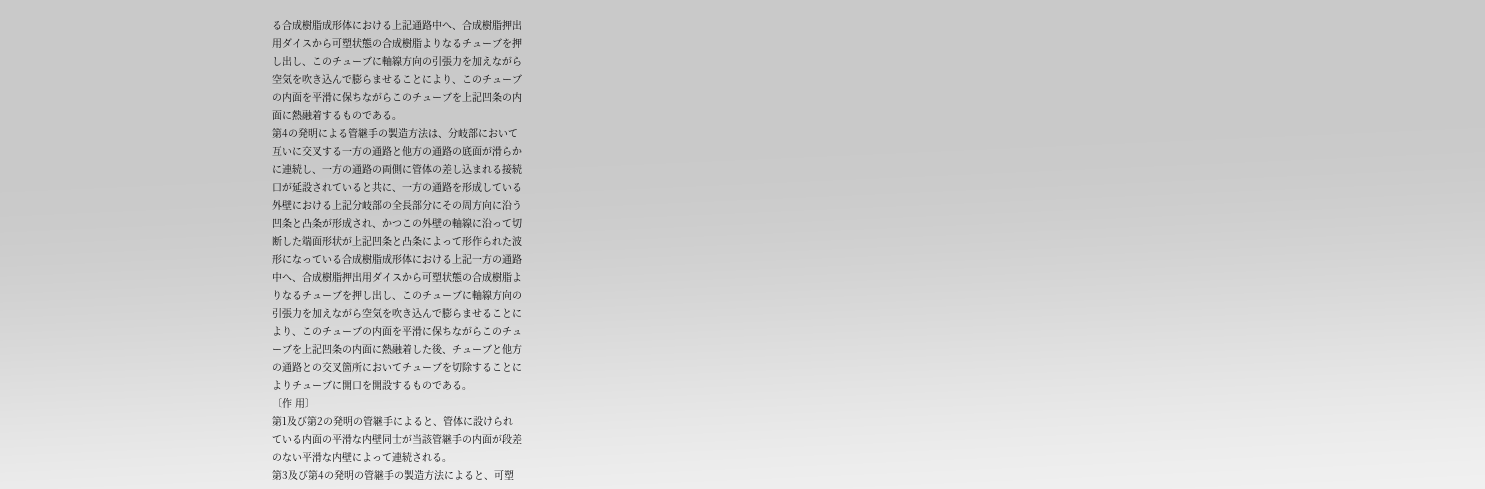る合成樹脂成形体における上記通路中へ、合成樹脂押出
用ダイスから可塑状態の合成樹脂よりなるチューブを押
し出し、このチューブに軸線方向の引張力を加えながら
空気を吹き込んで膨らませることにより、このチューブ
の内面を平滑に保ちながらこのチューブを上記凹条の内
面に熱融着するものである。
第4の発明による管継手の製造方法は、分岐部において
互いに交叉する一方の通路と他方の通路の底面が滑らか
に連続し、一方の通路の両側に管体の差し込まれる接続
口が延設されていると共に、一方の通路を形成している
外壁における上記分岐部の全長部分にその周方向に沿う
凹条と凸条が形成され、かつこの外壁の軸線に沿って切
断した端面形状が上記凹条と凸条によって形作られた波
形になっている合成樹脂成形体における上記一方の通路
中へ、合成樹脂押出用ダイスから可塑状態の合成樹脂よ
りなるチューブを押し出し、このチューブに軸線方向の
引張力を加えながら空気を吹き込んで膨らませることに
より、このチューブの内面を平滑に保ちながらこのチュ
ーブを上記凹条の内面に熱融着した後、チューブと他方
の通路との交叉箇所においてチューブを切除することに
よりチューブに開口を開設するものである。
〔作 用〕
第1及び第2の発明の管継手によると、管体に設けられ
ている内面の平滑な内壁同士が当該管継手の内面が段差
のない平滑な内壁によって連続される。
第3及び第4の発明の管継手の製造方法によると、可塑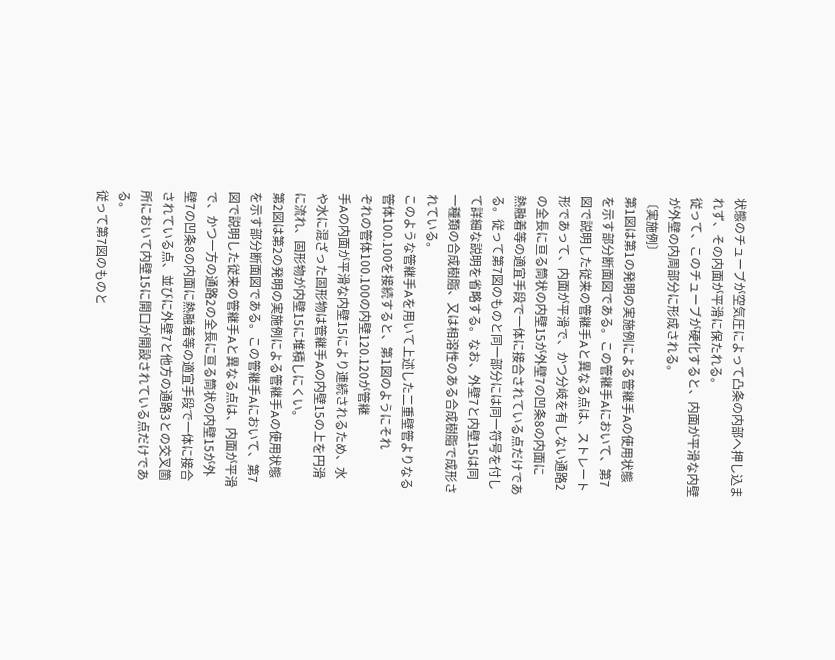状態のチューブが空気圧によって凸条の内部へ押し込ま
れず、その内面が平滑に保たれる。
従って、このチューブが硬化すると、内面が平滑な内壁
が外壁の内周部分に形成される。
〔実施例〕
第1図は第1の発明の実施例による管継手Aの使用状態
を示す部分断面図である。この管継手Aにおいて、第7
図で説明した従来の管継手Aと異なる点は、ストレート
形であって、内面が平滑で、かつ分岐を有しない通路2
の全長に亘る筒状の内壁15が外壁7の凹条8の内面に
熱融着等の適宜手段で一体に接合されている点だけであ
る。従って第7図のものと同一部分には同一符号を付し
て詳細な説明を省略する。なお、外壁7と内壁15は同
一種類の合成樹脂、又は相溶性のある合成樹脂で成形さ
れている。
このような管継手Aを用いて上述した二重壁管よりなる
管体100.100を接続すると、第1図のようにそれ
ぞれの管体100.100の内壁120.120が管継
手Aの内面が平滑な内壁15により連続されるため、水
や水に混ざった固形物は管継手Aの内壁15の上を円滑
に流れ、固形物が内壁15に堆積しにくい。
第2図は第2の発明の実施例による管継手Aの使用状態
を示す部分断面図である。この管継手Aにおいて、第7
図で説明した従来の管継手Aと異なる点は、内面が平滑
で、かつ一方の通路2の全長に亘る筒状の内壁15が外
壁7の凹条8の内面に熱融着等の適宜手段で一体に接合
されている点、並びに外壁7と他方の通路3との交叉箇
所において内壁15に開口が開設されている点だけであ
る。
従って第7図のものと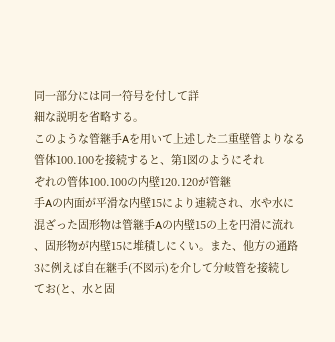同一部分には同一符号を付して詳
細な説明を省略する。
このような管継手Aを用いて上述した二重壁管よりなる
管体100.100を接続すると、第1図のようにそれ
ぞれの管体100.100の内壁120.120が管継
手Aの内面が平滑な内壁15により連続され、水や水に
混ざった固形物は管継手Aの内壁15の上を円滑に流れ
、固形物が内壁15に堆積しにくい。また、他方の通路
3に例えば自在継手(不図示)を介して分岐管を接続し
てお(と、水と固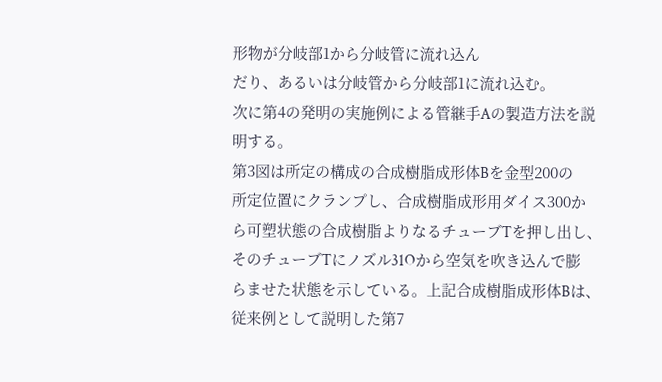形物が分岐部1から分岐管に流れ込ん
だり、あるいは分岐管から分岐部1に流れ込む。
次に第4の発明の実施例による管継手Aの製造方法を説
明する。
第3図は所定の構成の合成樹脂成形体Bを金型200の
所定位置にクランプし、合成樹脂成形用ダイス300か
ら可塑状態の合成樹脂よりなるチューブTを押し出し、
そのチューブTにノズル31Oから空気を吹き込んで膨
らませた状態を示している。上記合成樹脂成形体Bは、
従来例として説明した第7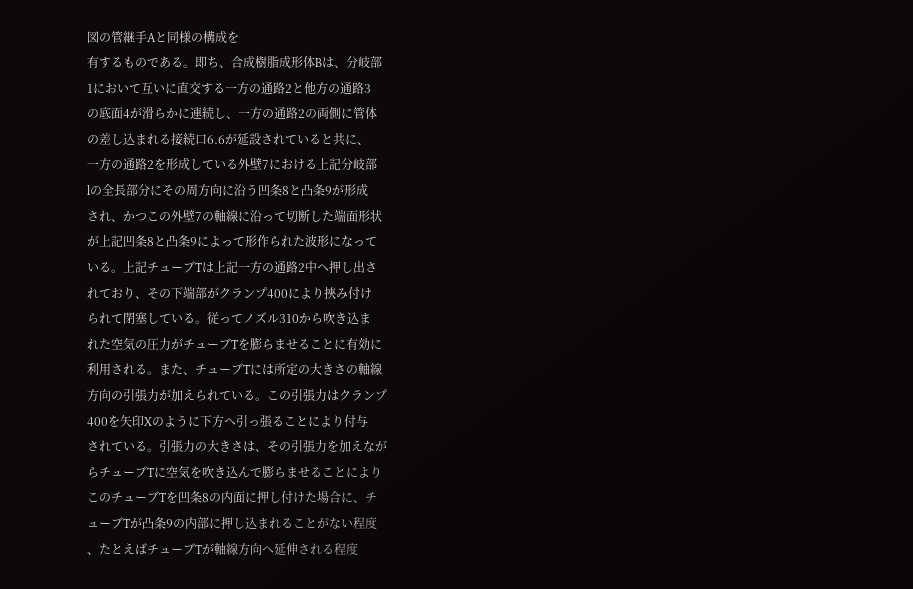図の管継手Aと同様の構成を
有するものである。即ち、合成樹脂成形体Bは、分岐部
1において互いに直交する一方の通路2と他方の通路3
の底面4が滑らかに連続し、一方の通路2の両側に管体
の差し込まれる接続口6.6が延設されていると共に、
一方の通路2を形成している外壁7における上記分岐部
lの全長部分にその周方向に沿う凹条8と凸条9が形成
され、かつこの外壁7の軸線に沿って切断した端面形状
が上記凹条8と凸条9によって形作られた波形になって
いる。上記チューブTは上記一方の通路2中へ押し出さ
れており、その下端部がクランプ400により挾み付け
られて閉塞している。従ってノズル310から吹き込ま
れた空気の圧力がチューブTを膨らませることに有効に
利用される。また、チューブTには所定の大きさの軸線
方向の引張力が加えられている。この引張力はクランプ
400を矢印Xのように下方へ引っ張ることにより付与
されている。引張力の大きさは、その引張力を加えなが
らチューブTに空気を吹き込んで膨らませることにより
このチューブTを凹条8の内面に押し付けた場合に、チ
ューブTが凸条9の内部に押し込まれることがない程度
、たとえばチューブTが軸線方向へ延伸される程度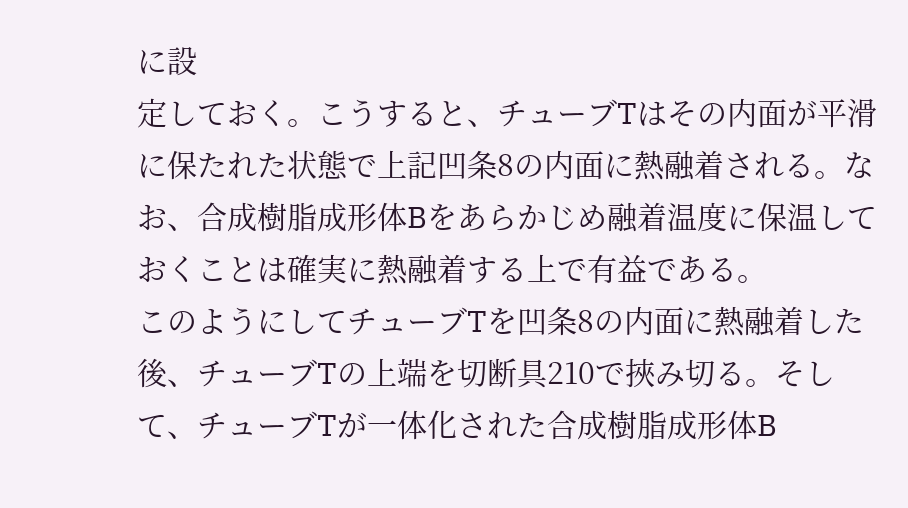に設
定しておく。こうすると、チューブTはその内面が平滑
に保たれた状態で上記凹条8の内面に熱融着される。な
お、合成樹脂成形体Bをあらかじめ融着温度に保温して
おくことは確実に熱融着する上で有益である。
このようにしてチューブTを凹条8の内面に熱融着した
後、チューブTの上端を切断具210で挾み切る。そし
て、チューブTが一体化された合成樹脂成形体B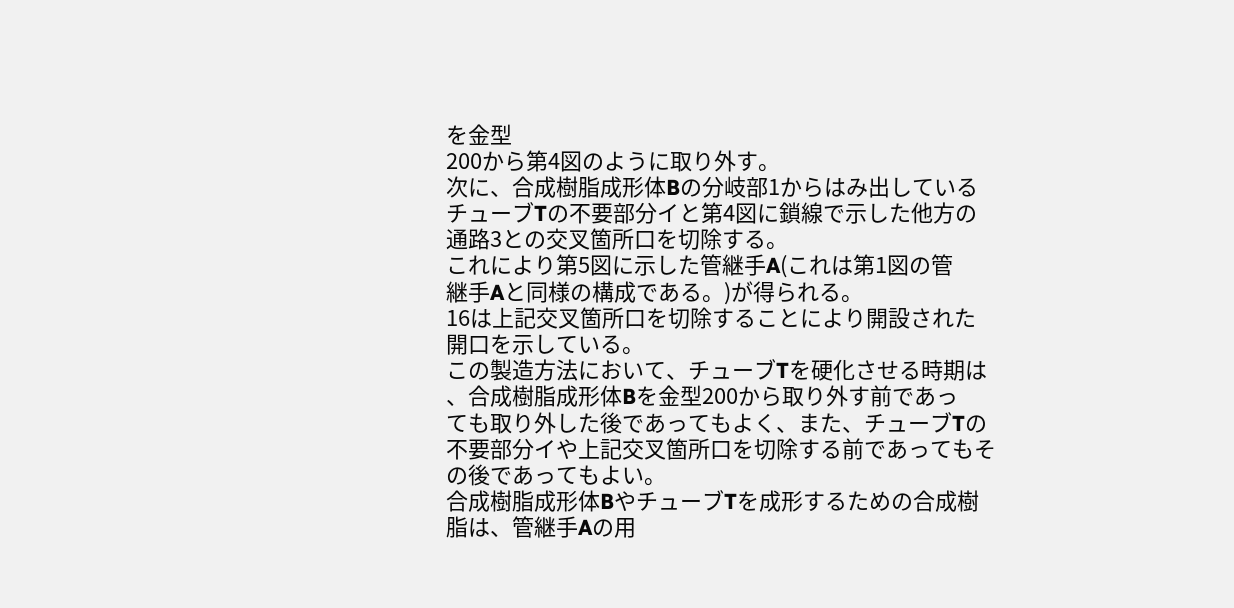を金型
200から第4図のように取り外す。
次に、合成樹脂成形体Bの分岐部1からはみ出している
チューブTの不要部分イと第4図に鎖線で示した他方の
通路3との交叉箇所口を切除する。
これにより第5図に示した管継手A(これは第1図の管
継手Aと同様の構成である。)が得られる。
16は上記交叉箇所口を切除することにより開設された
開口を示している。
この製造方法において、チューブTを硬化させる時期は
、合成樹脂成形体Bを金型200から取り外す前であっ
ても取り外した後であってもよく、また、チューブTの
不要部分イや上記交叉箇所口を切除する前であってもそ
の後であってもよい。
合成樹脂成形体BやチューブTを成形するための合成樹
脂は、管継手Aの用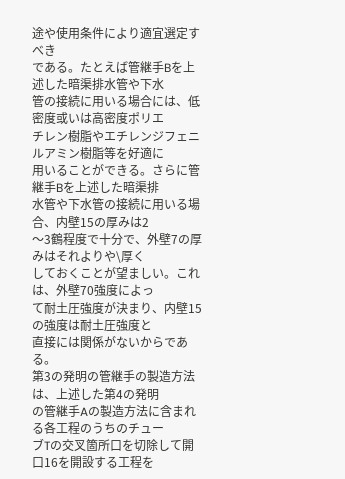途や使用条件により適宜選定すべき
である。たとえば管継手Bを上述した暗渠排水管や下水
管の接続に用いる場合には、低密度或いは高密度ポリエ
チレン樹脂やエチレンジフェニルアミン樹脂等を好適に
用いることができる。さらに管継手Bを上述した暗渠排
水管や下水管の接続に用いる場合、内壁15の厚みは2
〜3鶴程度で十分で、外壁7の厚みはそれよりや\厚く
しておくことが望ましい。これは、外壁70強度によっ
て耐土圧強度が決まり、内壁15の強度は耐土圧強度と
直接には関係がないからである。
第3の発明の管継手の製造方法は、上述した第4の発明
の管継手Aの製造方法に含まれる各工程のうちのチュー
ブTの交叉箇所口を切除して開口16を開設する工程を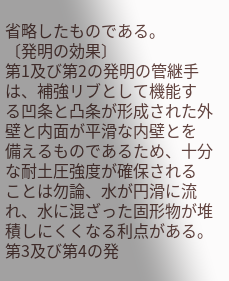省略したものである。
〔発明の効果〕
第1及び第2の発明の管継手は、補強リブとして機能す
る凹条と凸条が形成された外壁と内面が平滑な内壁とを
備えるものであるため、十分な耐土圧強度が確保される
ことは勿論、水が円滑に流れ、水に混ざった固形物が堆
積しにくくなる利点がある。
第3及び第4の発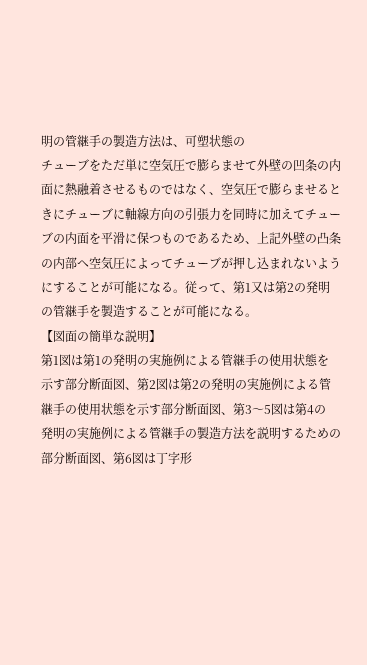明の管継手の製造方法は、可塑状態の
チューブをただ単に空気圧で膨らませて外壁の凹条の内
面に熱融着させるものではなく、空気圧で膨らませると
きにチューブに軸線方向の引張力を同時に加えてチュー
ブの内面を平滑に保つものであるため、上記外壁の凸条
の内部へ空気圧によってチューブが押し込まれないよう
にすることが可能になる。従って、第1又は第2の発明
の管継手を製造することが可能になる。
【図面の簡単な説明】
第1図は第1の発明の実施例による管継手の使用状態を
示す部分断面図、第2図は第2の発明の実施例による管
継手の使用状態を示す部分断面図、第3〜5図は第4の
発明の実施例による管継手の製造方法を説明するための
部分断面図、第6図は丁字形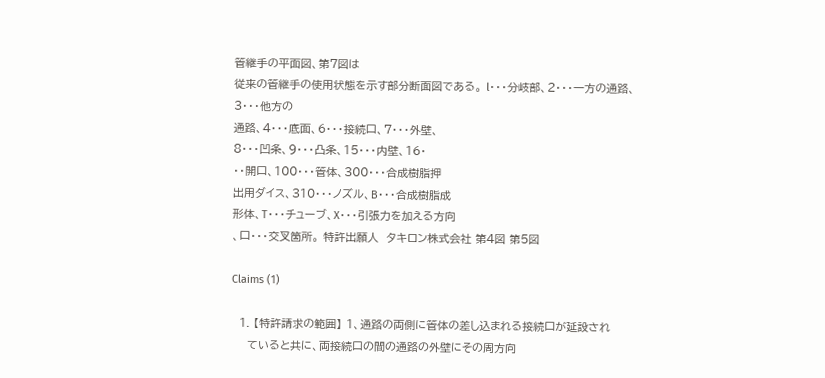管継手の平面図、第7図は
従来の管継手の使用状態を示す部分断面図である。 l・・・分岐部、2・・・一方の通路、3・・・他方の
通路、4・・・底面、6・・・接続口、7・・・外壁、
8・・・凹条、9・・・凸条、15・・・内壁、16・
・・開口、100・・・管体、300・・・合成樹脂押
出用ダイス、310・・・ノズル、B・・・合成樹脂成
形体、T・・・チューブ、X・・・引張力を加える方向
、口・・・交叉箇所。 特許出願人  タキロン株式会社 第4図 第5図

Claims (1)

  1. 【特許請求の範囲】 1、通路の両側に管体の差し込まれる接続口が延設され
    ていると共に、両接続口の間の通路の外壁にその周方向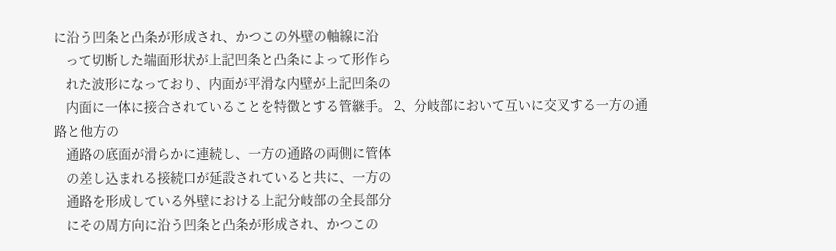に沿う凹条と凸条が形成され、かつこの外壁の軸線に沿
    って切断した端面形状が上記凹条と凸条によって形作ら
    れた波形になっており、内面が平滑な内壁が上記凹条の
    内面に一体に接合されていることを特徴とする管継手。 2、分岐部において互いに交叉する一方の通路と他方の
    通路の底面が滑らかに連続し、一方の通路の両側に管体
    の差し込まれる接続口が延設されていると共に、一方の
    通路を形成している外壁における上記分岐部の全長部分
    にその周方向に沿う凹条と凸条が形成され、かつこの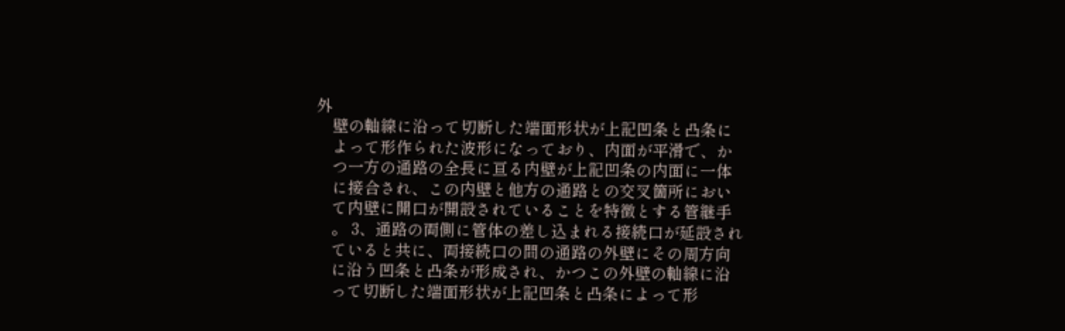外
    壁の軸線に沿って切断した端面形状が上記凹条と凸条に
    よって形作られた波形になっており、内面が平滑で、か
    つ一方の通路の全長に亘る内壁が上記凹条の内面に一体
    に接合され、この内壁と他方の通路との交叉箇所におい
    て内壁に開口が開設されていることを特徴とする管継手
    。 3、通路の両側に管体の差し込まれる接続口が延設され
    ていると共に、両接続口の間の通路の外壁にその周方向
    に沿う凹条と凸条が形成され、かつこの外壁の軸線に沿
    って切断した端面形状が上記凹条と凸条によって形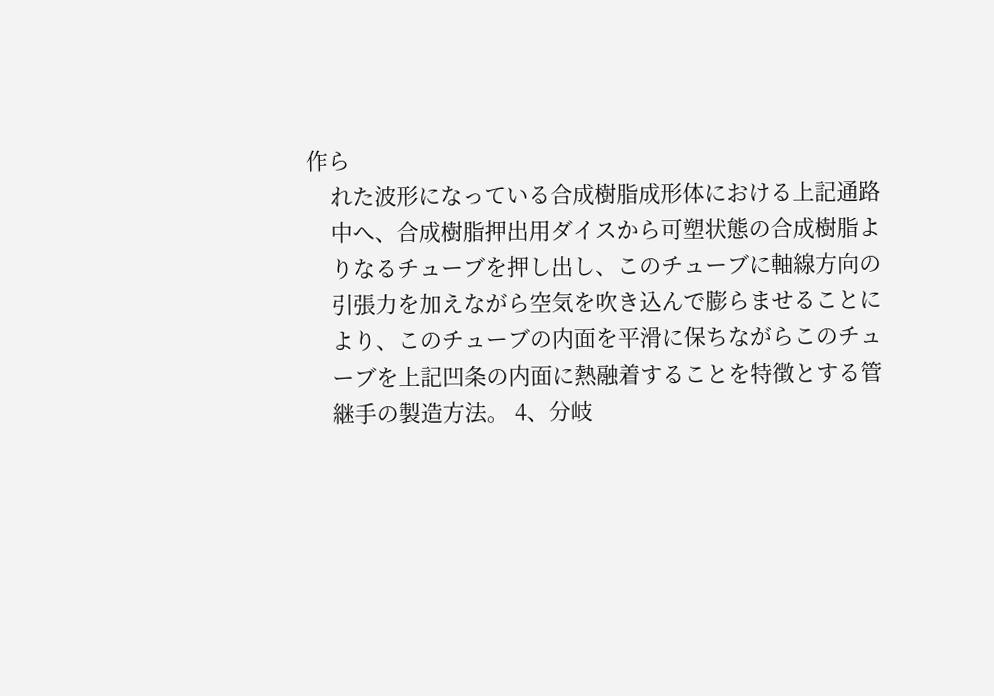作ら
    れた波形になっている合成樹脂成形体における上記通路
    中へ、合成樹脂押出用ダイスから可塑状態の合成樹脂よ
    りなるチューブを押し出し、このチューブに軸線方向の
    引張力を加えながら空気を吹き込んで膨らませることに
    より、このチューブの内面を平滑に保ちながらこのチュ
    ーブを上記凹条の内面に熱融着することを特徴とする管
    継手の製造方法。 4、分岐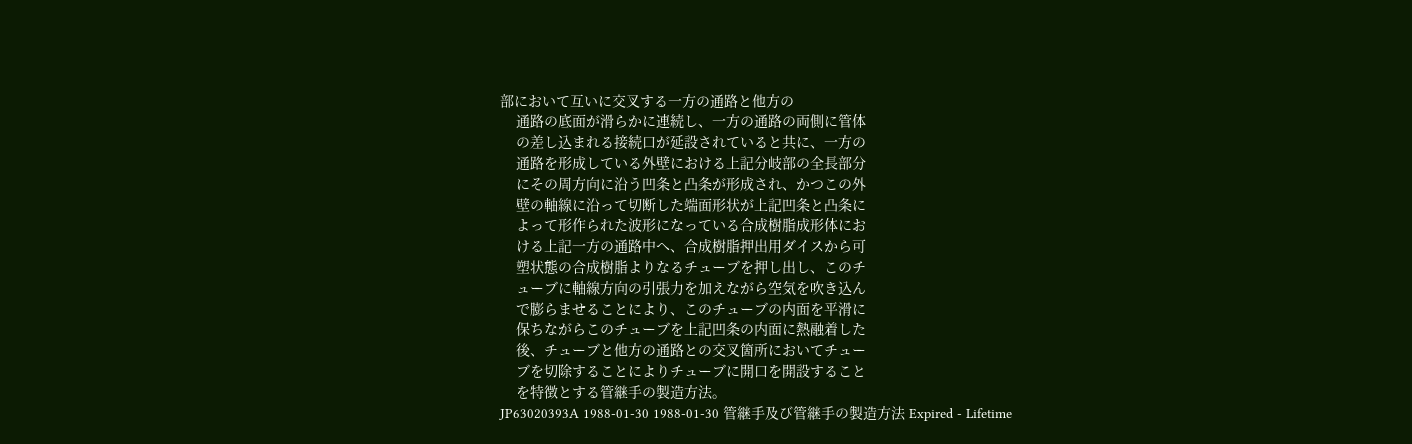部において互いに交叉する一方の通路と他方の
    通路の底面が滑らかに連続し、一方の通路の両側に管体
    の差し込まれる接続口が延設されていると共に、一方の
    通路を形成している外壁における上記分岐部の全長部分
    にその周方向に沿う凹条と凸条が形成され、かつこの外
    壁の軸線に沿って切断した端面形状が上記凹条と凸条に
    よって形作られた波形になっている合成樹脂成形体にお
    ける上記一方の通路中へ、合成樹脂押出用ダイスから可
    塑状態の合成樹脂よりなるチューブを押し出し、このチ
    ューブに軸線方向の引張力を加えながら空気を吹き込ん
    で膨らませることにより、このチューブの内面を平滑に
    保ちながらこのチューブを上記凹条の内面に熱融着した
    後、チューブと他方の通路との交叉箇所においてチュー
    ブを切除することによりチューブに開口を開設すること
    を特徴とする管継手の製造方法。
JP63020393A 1988-01-30 1988-01-30 管継手及び管継手の製造方法 Expired - Lifetime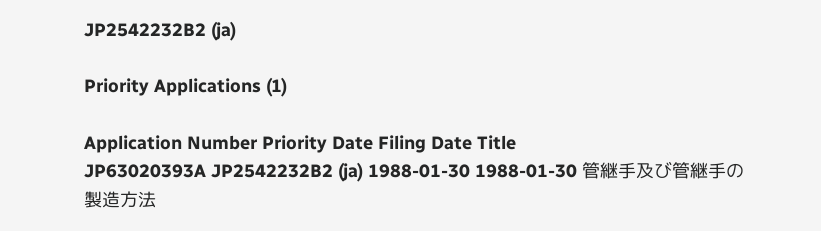JP2542232B2 (ja)

Priority Applications (1)

Application Number Priority Date Filing Date Title
JP63020393A JP2542232B2 (ja) 1988-01-30 1988-01-30 管継手及び管継手の製造方法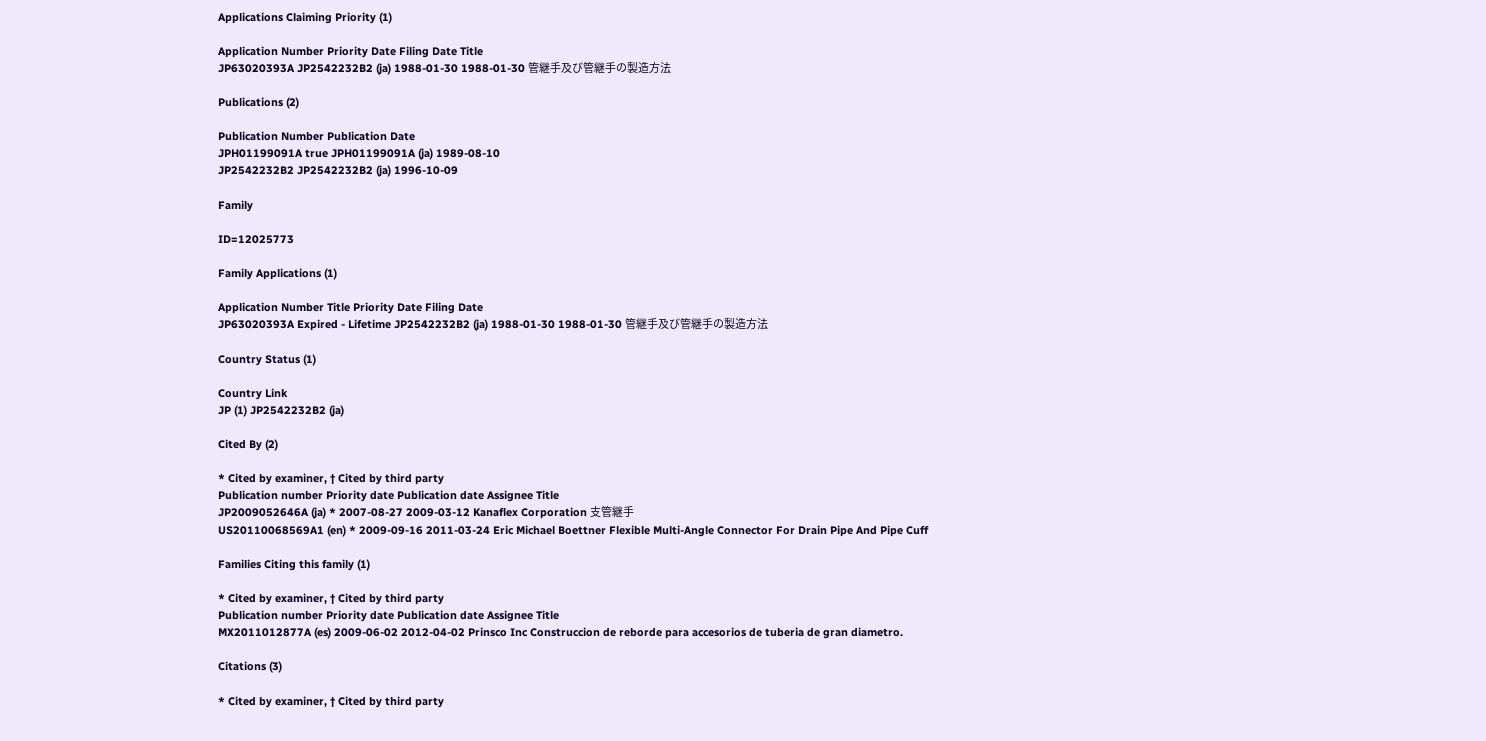Applications Claiming Priority (1)

Application Number Priority Date Filing Date Title
JP63020393A JP2542232B2 (ja) 1988-01-30 1988-01-30 管継手及び管継手の製造方法

Publications (2)

Publication Number Publication Date
JPH01199091A true JPH01199091A (ja) 1989-08-10
JP2542232B2 JP2542232B2 (ja) 1996-10-09

Family

ID=12025773

Family Applications (1)

Application Number Title Priority Date Filing Date
JP63020393A Expired - Lifetime JP2542232B2 (ja) 1988-01-30 1988-01-30 管継手及び管継手の製造方法

Country Status (1)

Country Link
JP (1) JP2542232B2 (ja)

Cited By (2)

* Cited by examiner, † Cited by third party
Publication number Priority date Publication date Assignee Title
JP2009052646A (ja) * 2007-08-27 2009-03-12 Kanaflex Corporation 支管継手
US20110068569A1 (en) * 2009-09-16 2011-03-24 Eric Michael Boettner Flexible Multi-Angle Connector For Drain Pipe And Pipe Cuff

Families Citing this family (1)

* Cited by examiner, † Cited by third party
Publication number Priority date Publication date Assignee Title
MX2011012877A (es) 2009-06-02 2012-04-02 Prinsco Inc Construccion de reborde para accesorios de tuberia de gran diametro.

Citations (3)

* Cited by examiner, † Cited by third party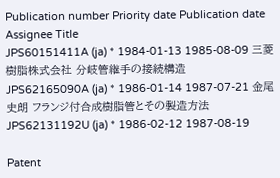Publication number Priority date Publication date Assignee Title
JPS60151411A (ja) * 1984-01-13 1985-08-09 三菱樹脂株式会社 分岐管継手の接続構造
JPS62165090A (ja) * 1986-01-14 1987-07-21 金尾 史朗 フランジ付合成樹脂管とその製造方法
JPS62131192U (ja) * 1986-02-12 1987-08-19

Patent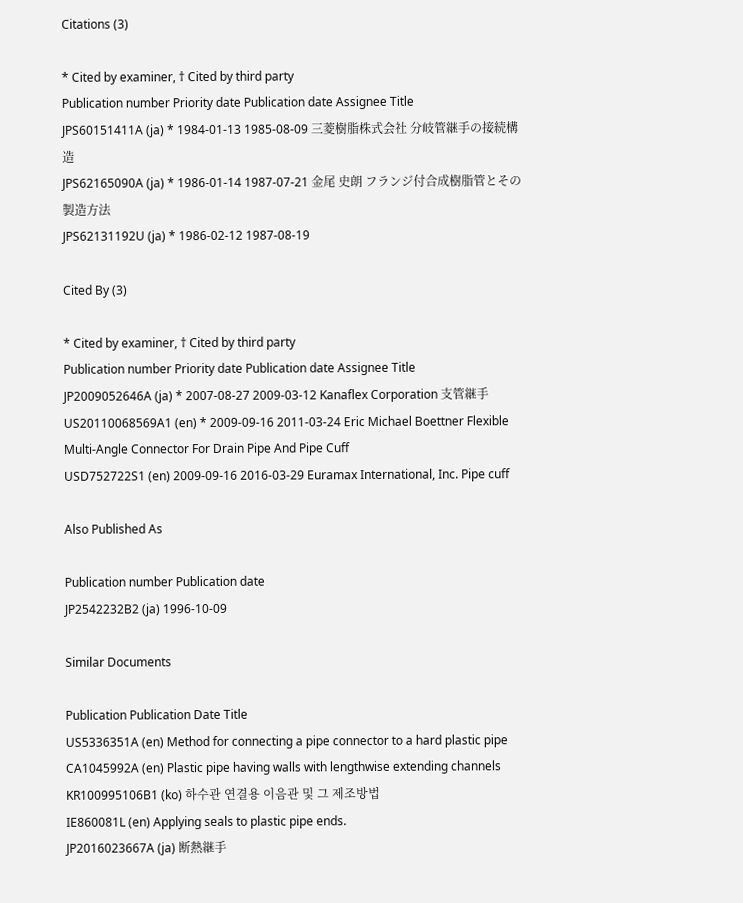Citations (3)

* Cited by examiner, † Cited by third party
Publication number Priority date Publication date Assignee Title
JPS60151411A (ja) * 1984-01-13 1985-08-09 三菱樹脂株式会社 分岐管継手の接続構造
JPS62165090A (ja) * 1986-01-14 1987-07-21 金尾 史朗 フランジ付合成樹脂管とその製造方法
JPS62131192U (ja) * 1986-02-12 1987-08-19

Cited By (3)

* Cited by examiner, † Cited by third party
Publication number Priority date Publication date Assignee Title
JP2009052646A (ja) * 2007-08-27 2009-03-12 Kanaflex Corporation 支管継手
US20110068569A1 (en) * 2009-09-16 2011-03-24 Eric Michael Boettner Flexible Multi-Angle Connector For Drain Pipe And Pipe Cuff
USD752722S1 (en) 2009-09-16 2016-03-29 Euramax International, Inc. Pipe cuff

Also Published As

Publication number Publication date
JP2542232B2 (ja) 1996-10-09

Similar Documents

Publication Publication Date Title
US5336351A (en) Method for connecting a pipe connector to a hard plastic pipe
CA1045992A (en) Plastic pipe having walls with lengthwise extending channels
KR100995106B1 (ko) 하수관 연결용 이음관 및 그 제조방법
IE860081L (en) Applying seals to plastic pipe ends.
JP2016023667A (ja) 断熱継手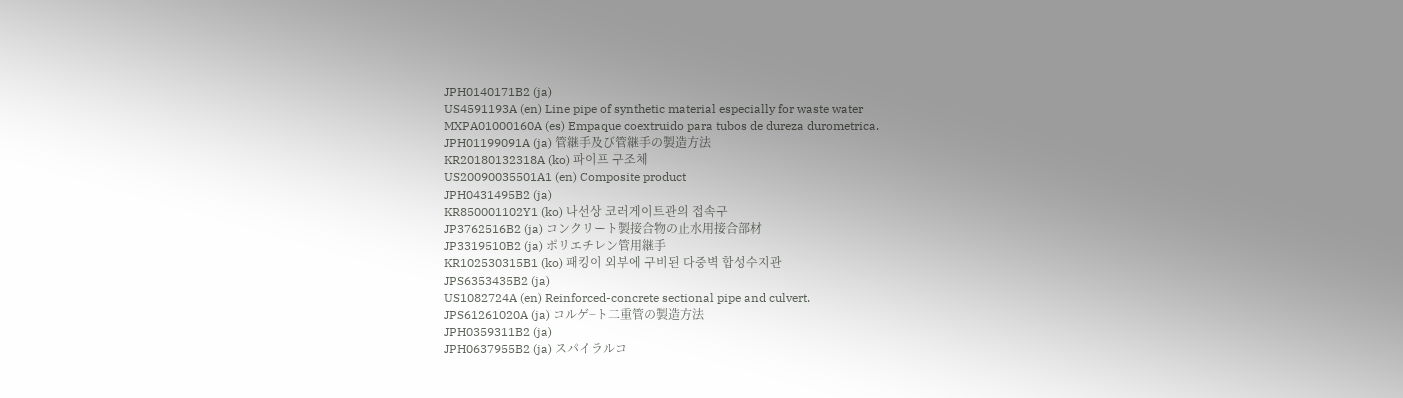JPH0140171B2 (ja)
US4591193A (en) Line pipe of synthetic material especially for waste water
MXPA01000160A (es) Empaque coextruido para tubos de dureza durometrica.
JPH01199091A (ja) 管継手及び管継手の製造方法
KR20180132318A (ko) 파이프 구조체
US20090035501A1 (en) Composite product
JPH0431495B2 (ja)
KR850001102Y1 (ko) 나선상 코러게이트관의 접속구
JP3762516B2 (ja) コンクリート製接合物の止水用接合部材
JP3319510B2 (ja) ポリエチレン管用継手
KR102530315B1 (ko) 패킹이 외부에 구비된 다중벽 합성수지관
JPS6353435B2 (ja)
US1082724A (en) Reinforced-concrete sectional pipe and culvert.
JPS61261020A (ja) コルゲ−ト二重管の製造方法
JPH0359311B2 (ja)
JPH0637955B2 (ja) スパイラルコ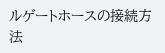ルゲートホースの接続方法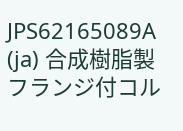JPS62165089A (ja) 合成樹脂製フランジ付コル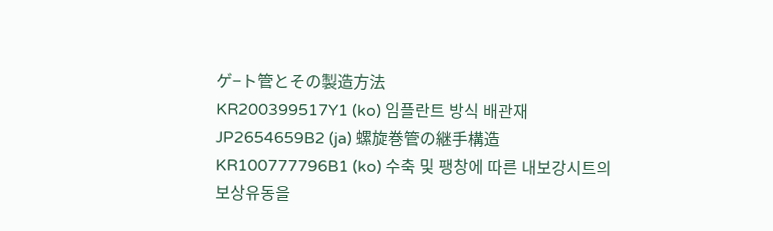ゲ−ト管とその製造方法
KR200399517Y1 (ko) 임플란트 방식 배관재
JP2654659B2 (ja) 螺旋巻管の継手構造
KR100777796B1 (ko) 수축 및 팽창에 따른 내보강시트의 보상유동을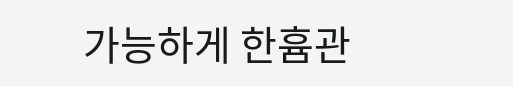가능하게 한흄관